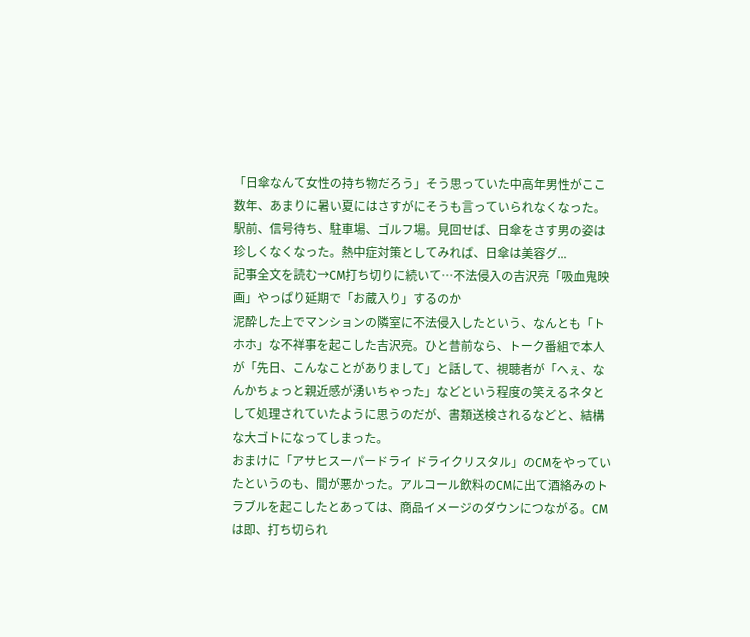「日傘なんて女性の持ち物だろう」そう思っていた中高年男性がここ数年、あまりに暑い夏にはさすがにそうも言っていられなくなった。駅前、信号待ち、駐車場、ゴルフ場。見回せば、日傘をさす男の姿は珍しくなくなった。熱中症対策としてみれば、日傘は美容グ...
記事全文を読む→CM打ち切りに続いて…不法侵入の吉沢亮「吸血鬼映画」やっぱり延期で「お蔵入り」するのか
泥酔した上でマンションの隣室に不法侵入したという、なんとも「トホホ」な不祥事を起こした吉沢亮。ひと昔前なら、トーク番組で本人が「先日、こんなことがありまして」と話して、視聴者が「へぇ、なんかちょっと親近感が湧いちゃった」などという程度の笑えるネタとして処理されていたように思うのだが、書類送検されるなどと、結構な大ゴトになってしまった。
おまけに「アサヒスーパードライ ドライクリスタル」のCMをやっていたというのも、間が悪かった。アルコール飲料のCMに出て酒絡みのトラブルを起こしたとあっては、商品イメージのダウンにつながる。CMは即、打ち切られ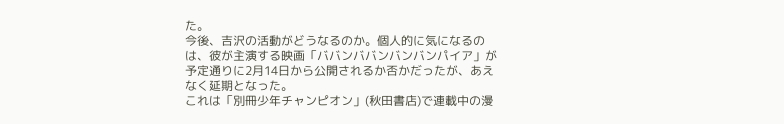た。
今後、吉沢の活動がどうなるのか。個人的に気になるのは、彼が主演する映画「ババンババンバンバンパイア」が予定通りに2月14日から公開されるか否かだったが、あえなく延期となった。
これは「別冊少年チャンピオン」(秋田書店)で連載中の漫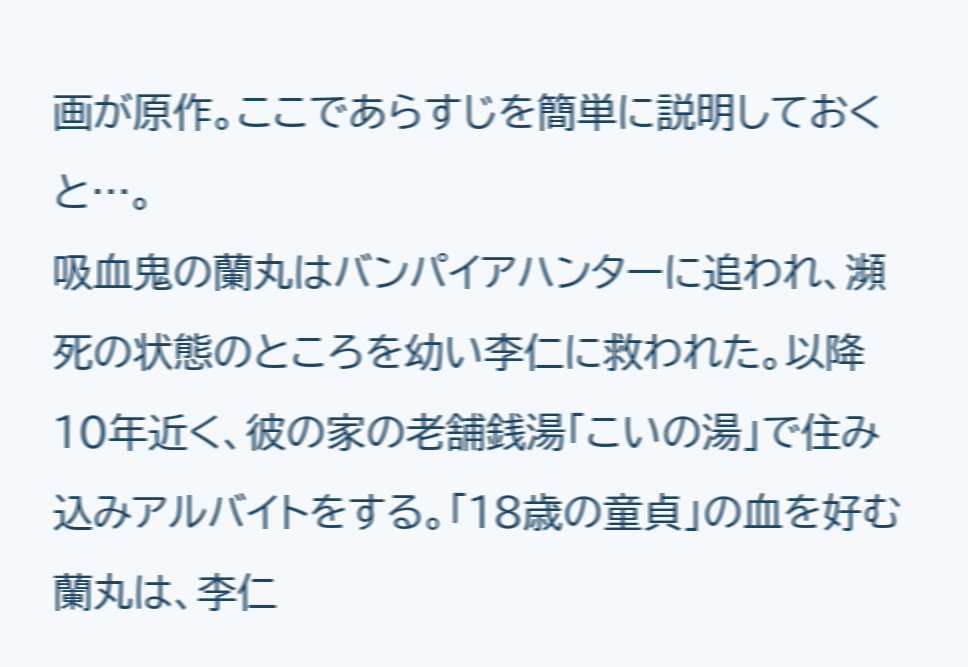画が原作。ここであらすじを簡単に説明しておくと…。
吸血鬼の蘭丸はバンパイアハンターに追われ、瀕死の状態のところを幼い李仁に救われた。以降10年近く、彼の家の老舗銭湯「こいの湯」で住み込みアルバイトをする。「18歳の童貞」の血を好む蘭丸は、李仁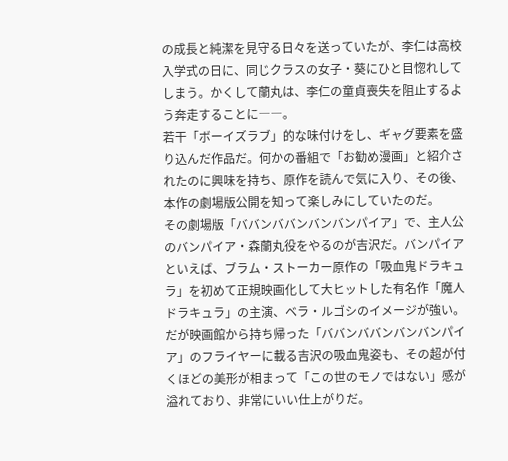の成長と純潔を見守る日々を送っていたが、李仁は高校入学式の日に、同じクラスの女子・葵にひと目惚れしてしまう。かくして蘭丸は、李仁の童貞喪失を阻止するよう奔走することに――。
若干「ボーイズラブ」的な味付けをし、ギャグ要素を盛り込んだ作品だ。何かの番組で「お勧め漫画」と紹介されたのに興味を持ち、原作を読んで気に入り、その後、本作の劇場版公開を知って楽しみにしていたのだ。
その劇場版「ババンババンバンバンパイア」で、主人公のバンパイア・森蘭丸役をやるのが吉沢だ。バンパイアといえば、ブラム・ストーカー原作の「吸血鬼ドラキュラ」を初めて正規映画化して大ヒットした有名作「魔人ドラキュラ」の主演、ベラ・ルゴシのイメージが強い。だが映画館から持ち帰った「ババンババンバンバンパイア」のフライヤーに載る吉沢の吸血鬼姿も、その超が付くほどの美形が相まって「この世のモノではない」感が溢れており、非常にいい仕上がりだ。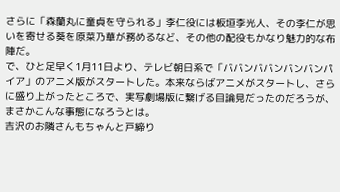さらに「森蘭丸に童貞を守られる」李仁役には板垣李光人、その李仁が思いを寄せる葵を原菜乃華が務めるなど、その他の配役もかなり魅力的な布陣だ。
で、ひと足早く1月11日より、テレビ朝日系で「ババンババンバンバンパイア」のアニメ版がスタートした。本来ならばアニメがスタートし、さらに盛り上がったところで、実写劇場版に繋げる目論見だったのだろうが、まさかこんな事態になろうとは。
吉沢のお隣さんもちゃんと戸締り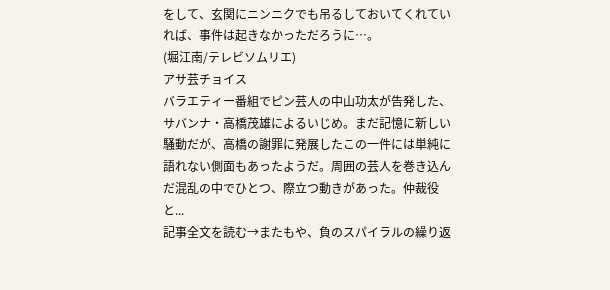をして、玄関にニンニクでも吊るしておいてくれていれば、事件は起きなかっただろうに…。
(堀江南/テレビソムリエ)
アサ芸チョイス
バラエティー番組でピン芸人の中山功太が告発した、サバンナ・高橋茂雄によるいじめ。まだ記憶に新しい騒動だが、高橋の謝罪に発展したこの一件には単純に語れない側面もあったようだ。周囲の芸人を巻き込んだ混乱の中でひとつ、際立つ動きがあった。仲裁役と...
記事全文を読む→またもや、負のスパイラルの繰り返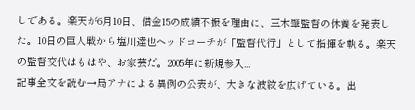しである。楽天が6月10日、借金15の成績不振を理由に、三木肇監督の休養を発表した。10日の巨人戦から塩川達也ヘッドコーチが「監督代行」として指揮を執る。楽天の監督交代はもはや、お家芸だ。2005年に新規参入...
記事全文を読む→局アナによる異例の公表が、大きな波紋を広げている。出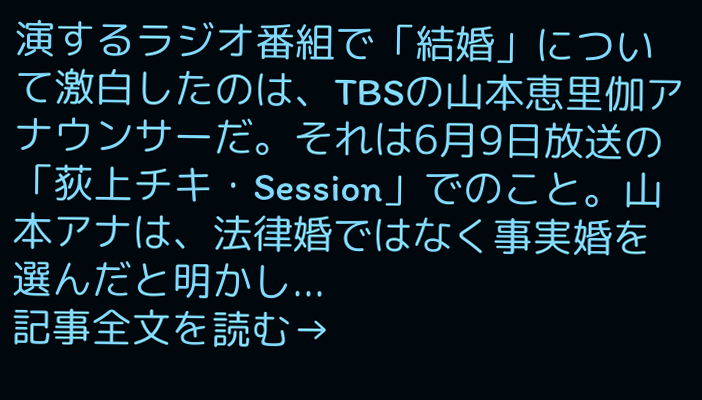演するラジオ番組で「結婚」について激白したのは、TBSの山本恵里伽アナウンサーだ。それは6月9日放送の「荻上チキ・Session」でのこと。山本アナは、法律婚ではなく事実婚を選んだと明かし...
記事全文を読む→